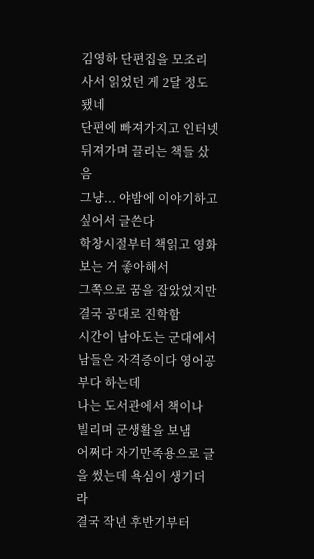김영하 단편집을 모조리 사서 읽었던 게 2달 정도 됐네
단편에 빠져가지고 인터넷 뒤져가며 끌리는 책들 샀음
그냥... 야밤에 이야기하고 싶어서 글쓴다
학창시절부터 책읽고 영화보는 거 좋아해서
그쪽으로 꿈을 잡았었지만 결국 공대로 진학함
시간이 남아도는 군대에서 남들은 자격증이다 영어공부다 하는데
나는 도서관에서 책이나 빌리며 군생활을 보냄
어쩌다 자기만족용으로 글을 썼는데 욕심이 생기더라
결국 작년 후반기부터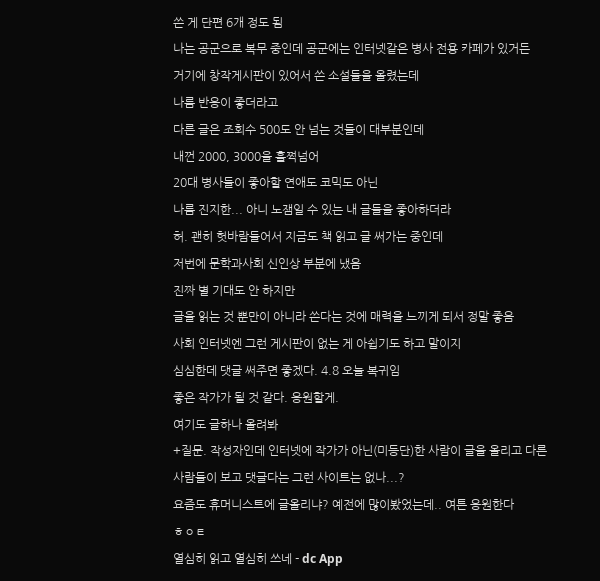쓴 게 단편 6개 정도 됨
나는 공군으로 복무 중인데 공군에는 인터넷같은 병사 전용 카페가 있거든
거기에 창작게시판이 있어서 쓴 소설들을 올렸는데
나름 반응이 좋더라고
다른 글은 조회수 500도 안 넘는 것들이 대부분인데
내껀 2000, 3000을 훌쩍넘어
20대 병사들이 좋아할 연애도 코믹도 아닌
나름 진지한... 아니 노잼일 수 있는 내 글들을 좋아하더라
허. 괜히 헛바람들어서 지금도 책 읽고 글 써가는 중인데
저번에 문학과사회 신인상 부분에 냈음
진짜 별 기대도 안 하지만
글을 읽는 것 뿐만이 아니라 쓴다는 것에 매력을 느끼게 되서 정말 좋음
사회 인터넷엔 그런 게시판이 없는 게 아쉽기도 하고 말이지
심심한데 댓글 써주면 좋겠다. 4.8 오늘 복귀임
좋은 작가가 될 것 같다. 응원할게.
여기도 글하나 올려봐
+질문. 작성자인데 인터넷에 작가가 아닌(미등단)한 사람이 글을 올리고 다른 사람들이 보고 댓글다는 그런 사이트는 없나...?
요즘도 휴머니스트에 글올리냐? 예전에 많이봤었는데.. 여튼 응원한다
ㅎㅇㅌ
열심히 읽고 열심히 쓰네 - dc App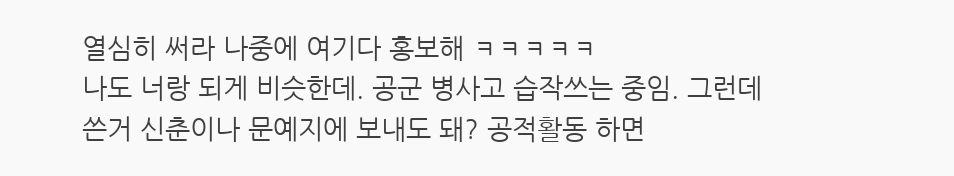열심히 써라 나중에 여기다 홍보해 ㅋㅋㅋㅋㅋ
나도 너랑 되게 비슷한데. 공군 병사고 습작쓰는 중임. 그런데 쓴거 신춘이나 문예지에 보내도 돼? 공적활동 하면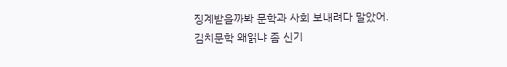징계받을까봐 문학과 사회 보내려다 말았어.
김치문학 왜읽냐 좀 신기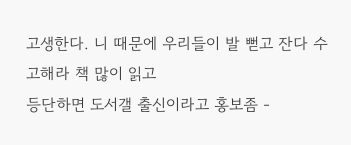고생한다. 니 때문에 우리들이 발 뻗고 잔다 수고해라 책 많이 읽고
등단하면 도서갤 출신이라고 홍보좀 -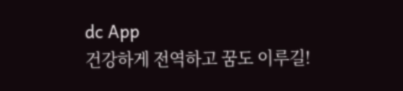dc App
건강하게 전역하고 꿈도 이루길!